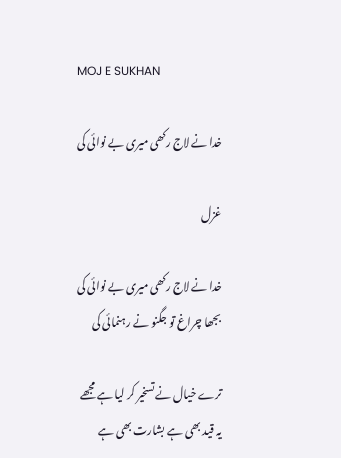MOJ E SUKHAN

خدا نے لاج رکھی میری بے نوائی کی

غزل

خدا نے لاج رکھی میری بے نوائی کی
بجھا چراغ تو جگنو نے رہنمائی کی

ترے خیال نے تسخیر کر لیا ہے مجھے
یہ قید بھی ہے بشارت بھی ہے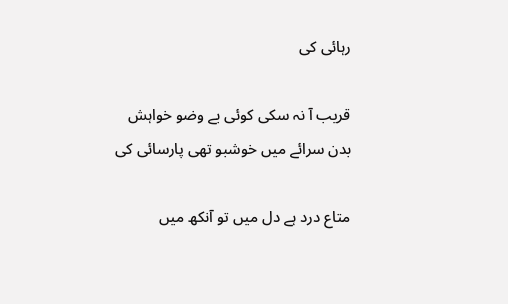رہائی کی

قریب آ نہ سکی کوئی بے وضو خواہش
بدن سرائے میں خوشبو تھی پارسائی کی

متاع درد ہے دل میں تو آنکھ میں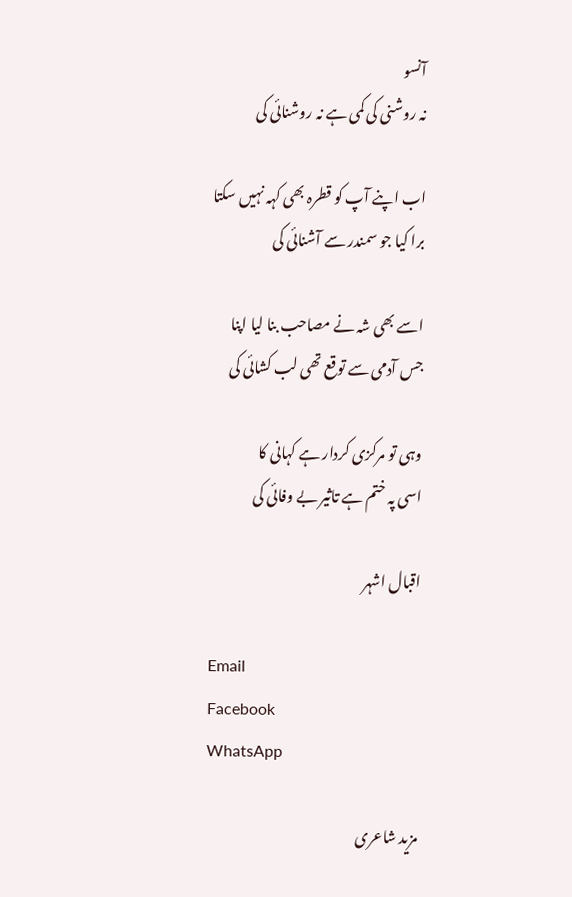آنسو
نہ روشنی کی کمی ہے نہ روشنائی کی

اب اپنے آپ کو قطرہ بھی کہہ نہیں سکتا
برا کیا جو سمندر سے آشنائی کی

اسے بھی شہ نے مصاحب بنا لیا اپنا
جس آدمی سے توقع تھی لب کشائی کی

وہی تو مرکزی کردار ہے کہانی کا
اسی پہ ختم ہے تاثیر بے وفائی کی

اقبال اشہر

Email
Facebook
WhatsApp

مزید شاعری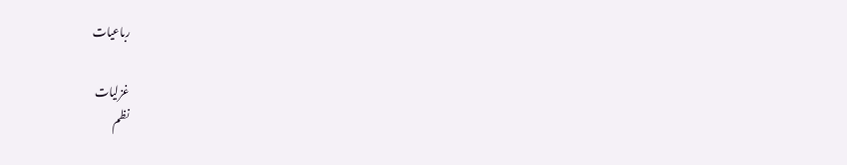رباعیات

غزلیات
نظم